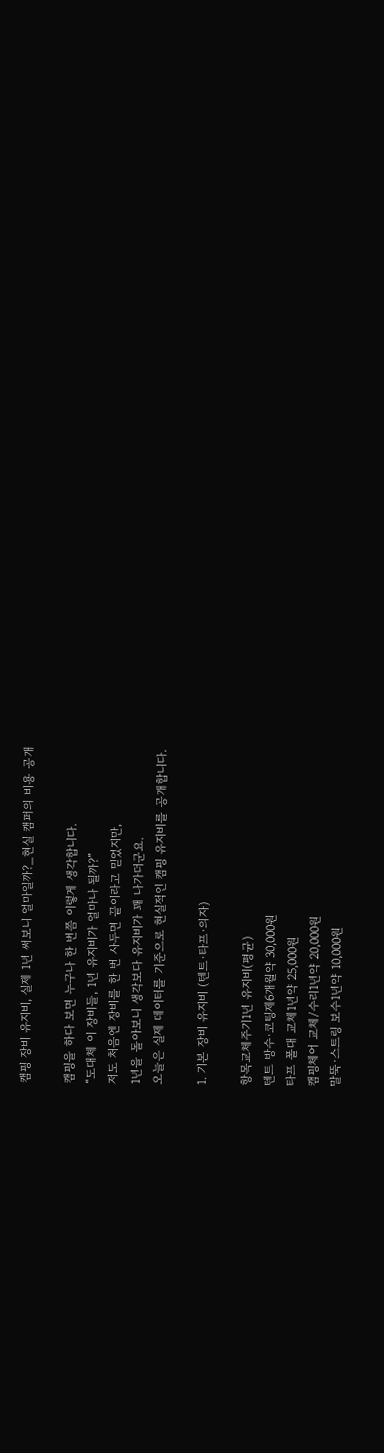캠핑 장비 유지비, 실제 1년 써보니 얼마일까?_현실 캠퍼의 비용 공개

캠핑을 하다 보면 누구나 한 번쯤 이렇게 생각합니다.
“도대체 이 장비들, 1년 유지비가 얼마나 될까?”
저도 처음엔 장비를 한 번 사두면 끝이라고 믿었지만,
1년을 돌아보니 생각보다 유지비가 꽤 나가더군요.
오늘은 실제 데이터를 기준으로 현실적인 캠핑 유지비를 공개합니다.

1. 기본 장비 유지비 (텐트·타프·의자)

항목교체주기1년 유지비(평균)
텐트 방수·코팅제6개월약 30,000원
타프 폴대 교체1년약 25,000원
캠핑체어 교체/수리1년약 20,000원
말뚝·스트링 보수1년약 10,000원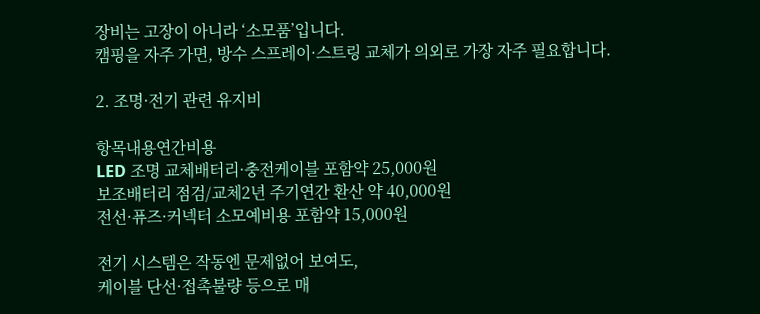장비는 고장이 아니라 ‘소모품’입니다.
캠핑을 자주 가면, 방수 스프레이·스트링 교체가 의외로 가장 자주 필요합니다.

2. 조명·전기 관련 유지비

항목내용연간비용
LED 조명 교체배터리·충전케이블 포함약 25,000원
보조배터리 점검/교체2년 주기연간 환산 약 40,000원
전선·퓨즈·커넥터 소모예비용 포함약 15,000원

전기 시스템은 작동엔 문제없어 보여도,
케이블 단선·접촉불량 등으로 매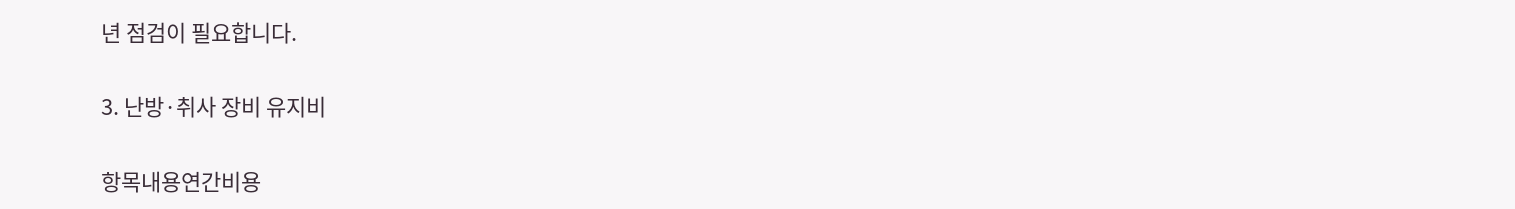년 점검이 필요합니다.

3. 난방·취사 장비 유지비

항목내용연간비용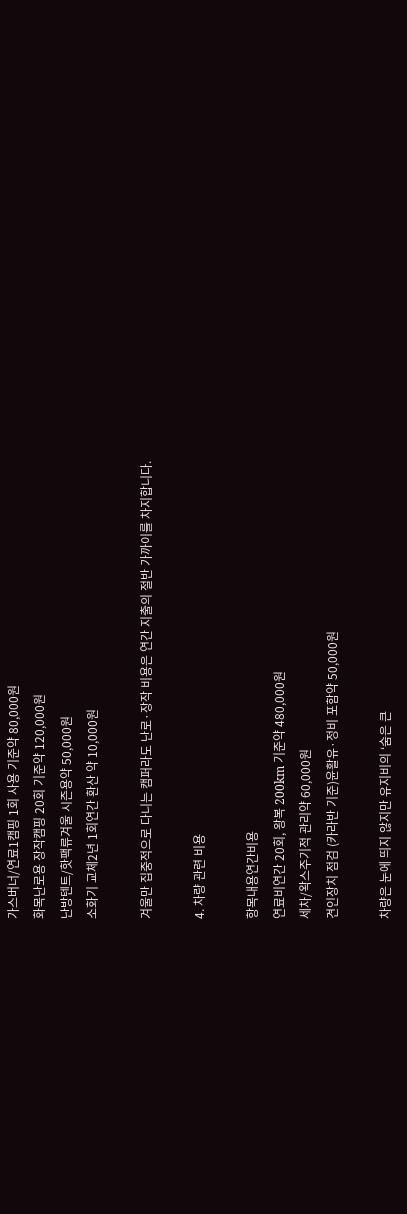가스버너/연료1캠핑 1회 사용 기준약 80,000원
화목난로용 장작캠핑 20회 기준약 120,000원
난방텐트/핫팩류겨울 시즌용약 50,000원
소화기 교체2년 1회연간 환산 약 10,000원

겨울만 집중적으로 다니는 캠퍼라도 난로·장작 비용은 연간 지출의 절반 가까이를 차지합니다.

4. 차량 관련 비용

항목내용연간비용
연료비연간 20회, 왕복 200km 기준약 480,000원
세차/왁스주기적 관리약 60,000원
견인장치 점검 (카라반 기준)윤활유·정비 포함약 50,000원

차량은 눈에 띄지 않지만 유지비의 ‘숨은 큰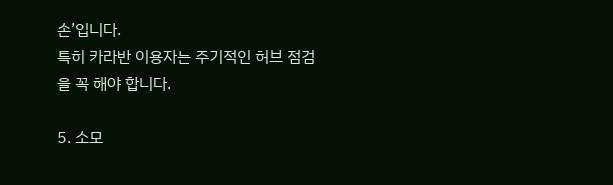손’입니다.
특히 카라반 이용자는 주기적인 허브 점검을 꼭 해야 합니다.

5. 소모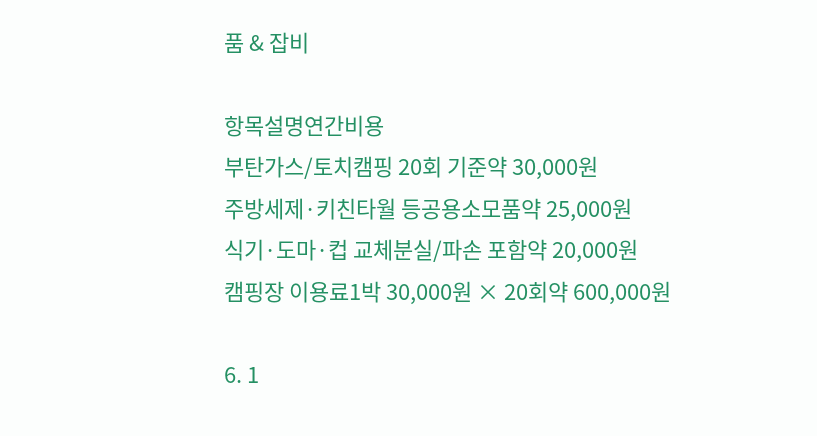품 & 잡비

항목설명연간비용
부탄가스/토치캠핑 20회 기준약 30,000원
주방세제·키친타월 등공용소모품약 25,000원
식기·도마·컵 교체분실/파손 포함약 20,000원
캠핑장 이용료1박 30,000원 × 20회약 600,000원

6. 1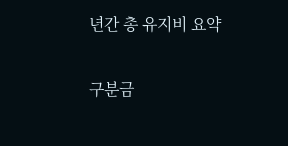년간 총 유지비 요약

구분금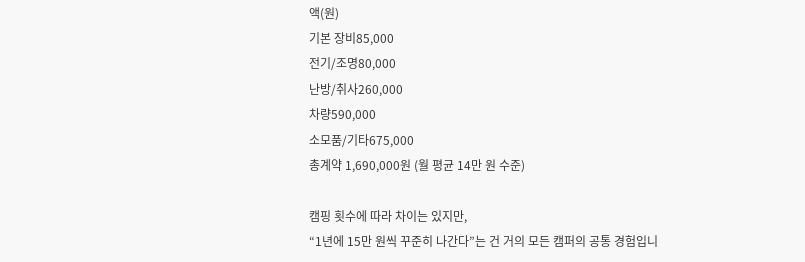액(원)
기본 장비85,000
전기/조명80,000
난방/취사260,000
차량590,000
소모품/기타675,000
총계약 1,690,000원 (월 평균 14만 원 수준)

캠핑 횟수에 따라 차이는 있지만,
“1년에 15만 원씩 꾸준히 나간다”는 건 거의 모든 캠퍼의 공통 경험입니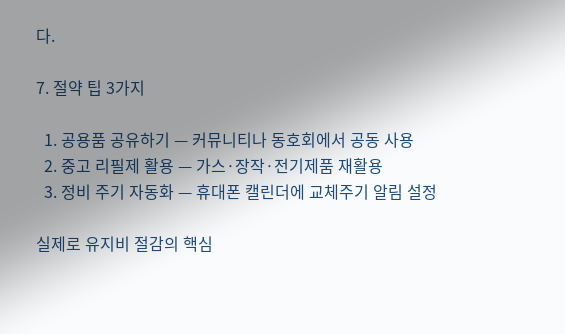다.

7. 절약 팁 3가지

  1. 공용품 공유하기 — 커뮤니티나 동호회에서 공동 사용
  2. 중고 리필제 활용 — 가스·장작·전기제품 재활용
  3. 정비 주기 자동화 — 휴대폰 캘린더에 교체주기 알림 설정

실제로 유지비 절감의 핵심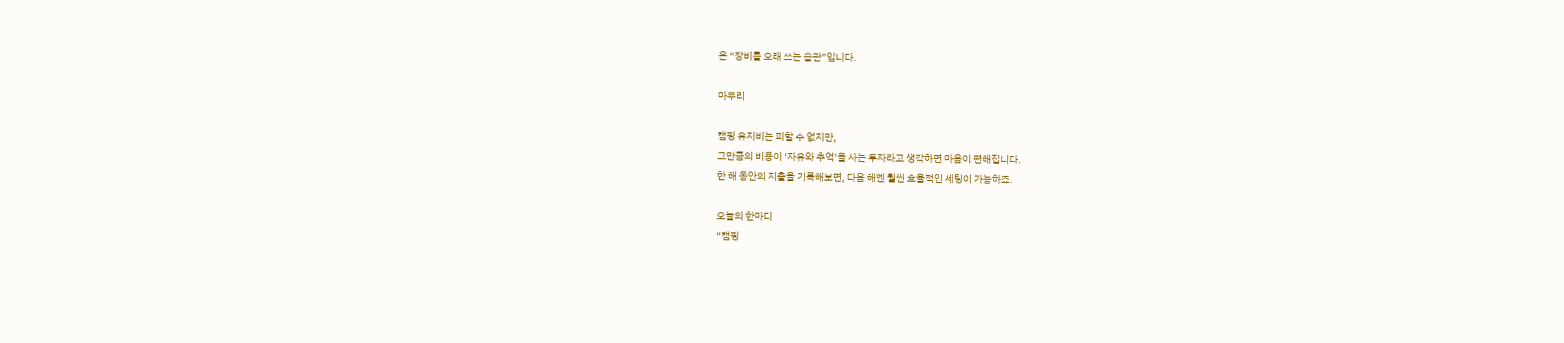은 “장비를 오래 쓰는 습관”입니다.

마무리

캠핑 유지비는 피할 수 없지만,
그만큼의 비용이 ‘자유와 추억’을 사는 투자라고 생각하면 마음이 편해집니다.
한 해 동안의 지출을 기록해보면, 다음 해엔 훨씬 효율적인 세팅이 가능하죠.

오늘의 한마디
“캠핑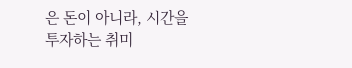은 돈이 아니라, 시간을 투자하는 취미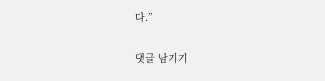다.”

댓글 남기기